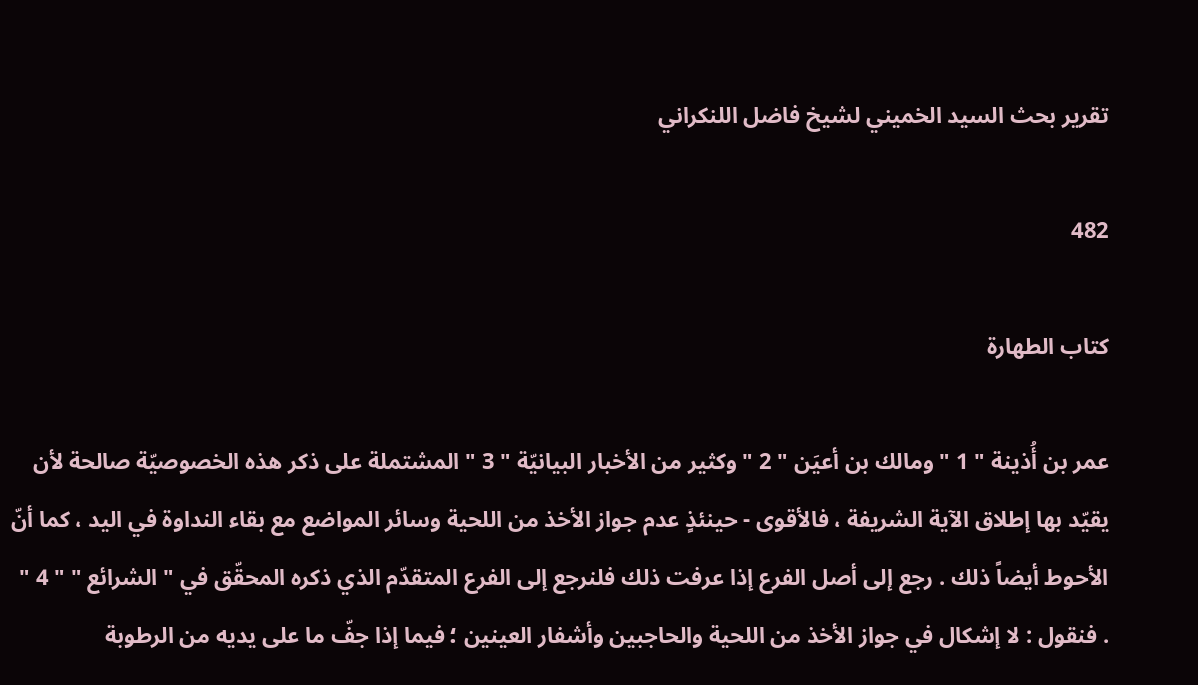تقرير بحث السيد الخميني لشيخ فاضل اللنكراني

482

كتاب الطهارة

عمر بن أُذينة " 1 " ومالك بن أعيَن " 2 " وكثير من الأخبار البيانيّة " 3 " المشتملة على ذكر هذه الخصوصيّة صالحة لأن يقيّد بها إطلاق الآية الشريفة ، فالأقوى - حينئذٍ عدم جواز الأخذ من اللحية وسائر المواضع مع بقاء النداوة في اليد ، كما أنّ الأحوط أيضاً ذلك . رجع إلى أصل الفرع إذا عرفت ذلك فلنرجع إلى الفرع المتقدّم الذي ذكره المحقّق في " الشرائع " " 4 " . فنقول : لا إشكال في جواز الأخذ من اللحية والحاجبين وأشفار العينين ؛ فيما إذا جفّ ما على يديه من الرطوبة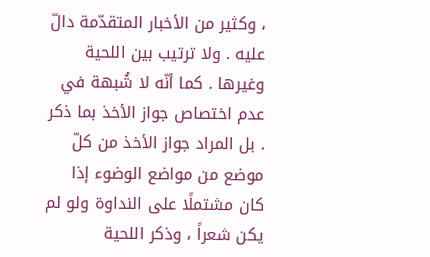، وكثير من الأخبار المتقدّمة دالّ عليه . ولا ترتيب بين اللحية وغيرها . كما أنّه لا شُبهة في عدم اختصاص جواز الأخذ بما ذكر . بل المراد جواز الأخذ من كلّ موضع من مواضع الوضوء إذا كان مشتملًا على النداوة ولو لم يكن شعراً ، وذكر اللحية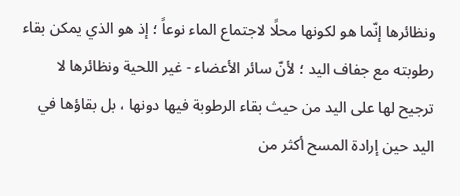ونظائرها إنّما هو لكونها محلًا لاجتماع الماء نوعاً ؛ إذ هو الذي يمكن بقاء رطوبته مع جفاف اليد ؛ لأنّ سائر الأعضاء - غير اللحية ونظائرها لا ترجيح لها على اليد من حيث بقاء الرطوبة فيها دونها ، بل بقاؤها في اليد حين إرادة المسح أكثر من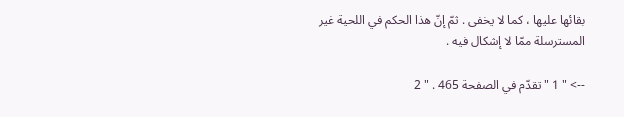بقائها عليها ، كما لا يخفى . ثمّ إنّ هذا الحكم في اللحية غير المسترسلة ممّا لا إشكال فيه .

--> " 1 " تقدّم في الصفحة 465 . " 2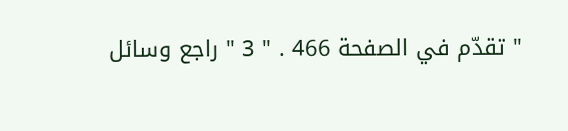" تقدّم في الصفحة 466 . " 3 " راجع وسائل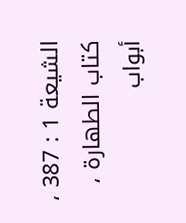الشيعة 1 : 387 ، كتاب الطهارة ، أبواب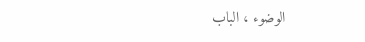الوضوء ، الباب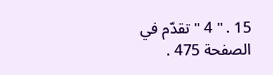15 . " 4 " تقدّم في الصفحة 475 .